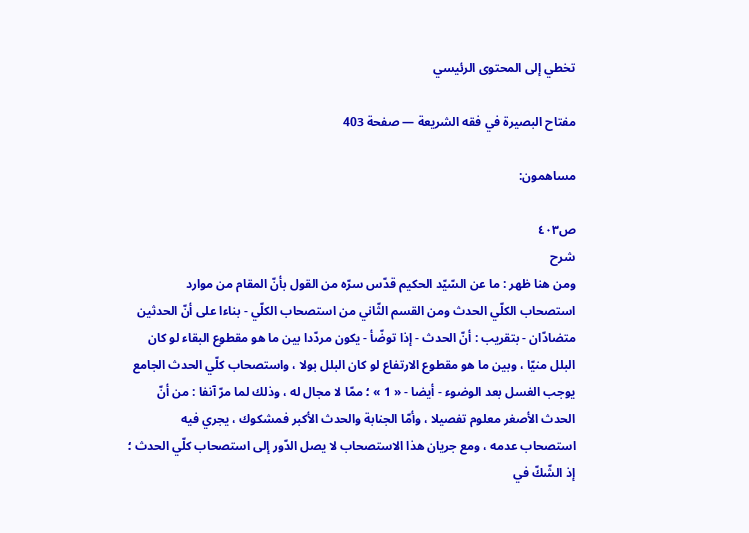تخطي إلى المحتوى الرئيسي

مفتاح البصيرة في فقه الشريعة — صفحة 403

مساهمون:

ص٤٠٣
شرح
ومن هنا ظهر : ما عن السّيّد الحكيم قدّس سرّه من القول بأنّ المقام من موارد استصحاب الكلّي الحدث ومن القسم الثّاني من استصحاب الكلّي - بناءا على أنّ الحدثين متضادّان - بتقريب : أنّ الحدث - إذا توضّأ - يكون مردّدا بين ما هو مقطوع البقاء لو كان البلل منيّا ، وبين ما هو مقطوع الارتفاع لو كان البلل بولا ، واستصحاب كلّي الحدث الجامع يوجب الغسل بعد الوضوء - أيضا - « 1 » ؛ ممّا لا مجال له ، وذلك لما مرّ آنفا : من أنّ الحدث الأصغر معلوم تفصيلا ، وأمّا الجنابة والحدث الأكبر فمشكوك ، يجري فيه استصحاب عدمه ، ومع جريان هذا الاستصحاب لا يصل الدّور إلى استصحاب كلّي الحدث ؛ إذ الشّكّ في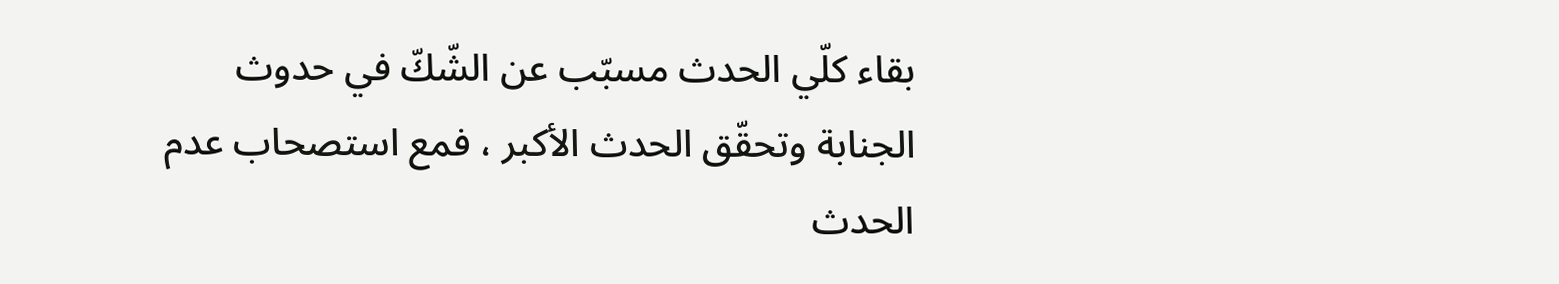بقاء كلّي الحدث مسبّب عن الشّكّ في حدوث الجنابة وتحقّق الحدث الأكبر ، فمع استصحاب عدم الحدث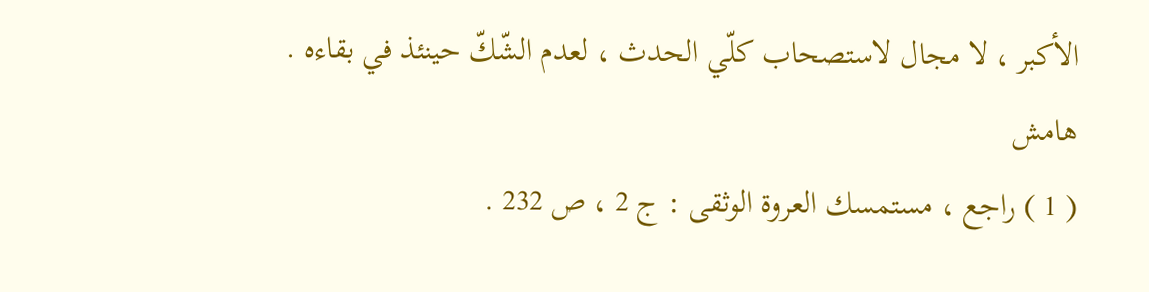الأكبر ، لا مجال لاستصحاب كلّي الحدث ، لعدم الشّكّ حينئذ في بقاءه .
هامش
( 1 ) راجع ، مستمسك العروة الوثقى : ج 2 ، ص 232 .